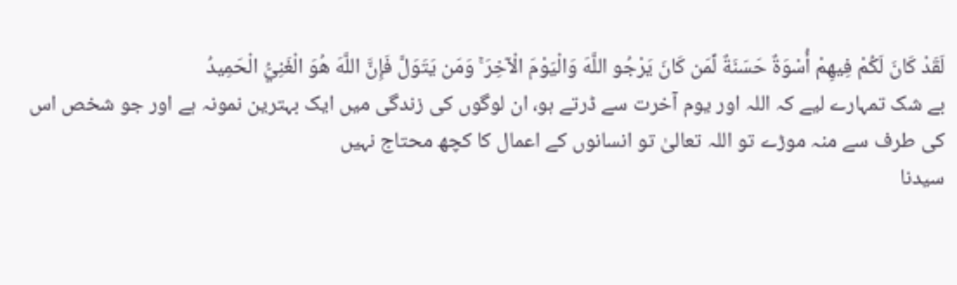لَقَدْ كَانَ لَكُمْ فِيهِمْ أُسْوَةٌ حَسَنَةٌ لِّمَن كَانَ يَرْجُو اللَّهَ وَالْيَوْمَ الْآخِرَ ۚ وَمَن يَتَوَلَّ فَإِنَّ اللَّهَ هُوَ الْغَنِيُّ الْحَمِيدُ
بے شک تمہارے لیے کہ اللہ اور یوم آخرت سے ڈرتے ہو، ان لوگوں کی زندگی میں ایک بہترین نمونہ ہے اور جو شخص اس کی طرف سے منہ موڑے تو اللہ تعالیٰ تو انسانوں کے اعمال کا کچھ محتاج نہیں
سیدنا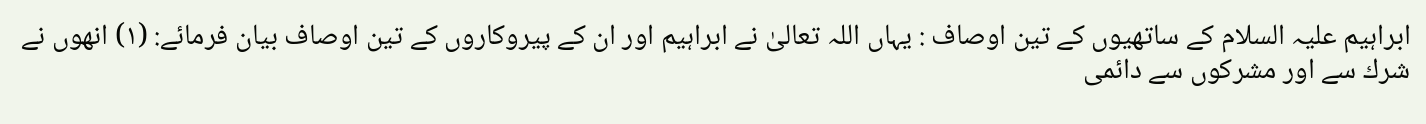ابراہیم علیہ السلام كے ساتھیوں كے تین اوصاف : یہاں اللہ تعالیٰ نے ابراہیم اور ان كے پیروكاروں كے تین اوصاف بیان فرمائے: (۱) انھوں نے شرك سے اور مشركوں سے دائمی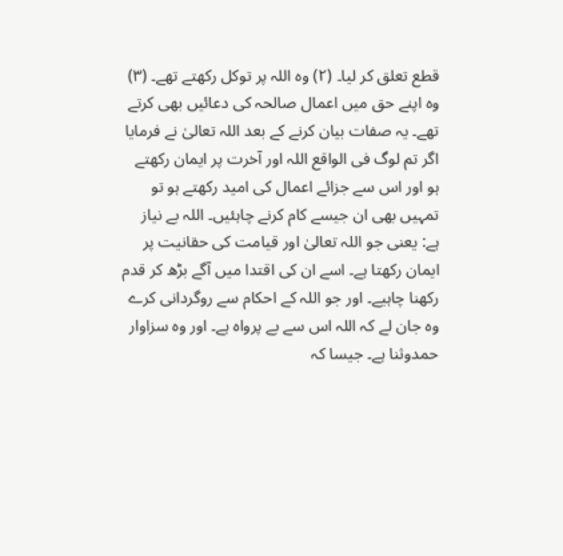قطع تعلق كر لیا۔ (۲) وہ اللہ پر توكل ركھتے تھے۔ (۳) وہ اپنے حق میں اعمال صالحہ كی دعائیں بھی كرتے تھے۔ یہ صفات بیان كرنے كے بعد اللہ تعالیٰ نے فرمایا اگر تم لوگ فی الواقع اللہ اور آخرت پر ایمان ركھتے ہو اور اس سے جزائے اعمال كی امید ركھتے ہو تو تمہیں بھی ان جیسے كام كرنے چاہئیں۔ اللہ بے نیاز ہے: یعنی جو اللہ تعالیٰ اور قیامت كی حقانیت پر ایمان ركھتا ہے۔ اسے ان كی اقتدا میں آگے بڑھ كر قدم ركھنا چاہیے۔ اور جو اللہ كے احكام سے روگردانی كرے وہ جان لے كہ اللہ اس سے بے پرواہ ہے۔ اور وہ سزاوار حمدوثنا ہے۔ جیسا كہ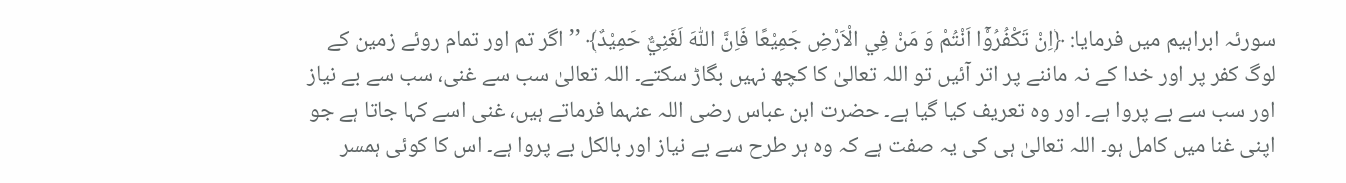سورئہ ابراہیم میں فرمایا: ﴿اِنْ تَكْفُرُوْۤا اَنْتُمْ وَ مَنْ فِي الْاَرْضِ جَمِيْعًا فَاِنَّ اللّٰهَ لَغَنِيٌّ حَمِيْدٌ﴾ ’’اگر تم اور تمام روئے زمین كے لوگ كفر پر اور خدا كے نہ ماننے پر اتر آئیں تو اللہ تعالیٰ كا كچھ نہیں بگاڑ سكتے۔ اللہ تعالیٰ سب سے غنی، سب سے بے نیاز اور سب سے بے پروا ہے۔ اور وہ تعریف كیا گیا ہے۔ حضرت ابن عباس رضی اللہ عنہما فرماتے ہیں، غنی اسے كہا جاتا ہے جو اپنی غنا میں كامل ہو۔ اللہ تعالیٰ ہی كی یہ صفت ہے كہ وہ ہر طرح سے بے نیاز اور بالكل بے پروا ہے۔ اس كا كوئی ہمسر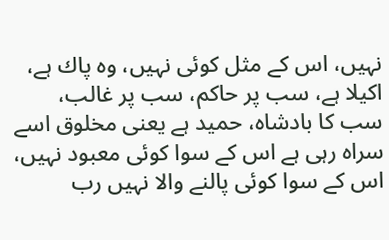نہیں، اس كے مثل كوئی نہیں، وہ پاك ہے، اكیلا ہے، سب پر حاكم، سب پر غالب، سب كا بادشاہ، حمید ہے یعنی مخلوق اسے سراہ رہی ہے اس كے سوا كوئی معبود نہیں، اس كے سوا كوئی پالنے والا نہیں رب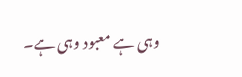وہی ہے معبود وہی ہے۔